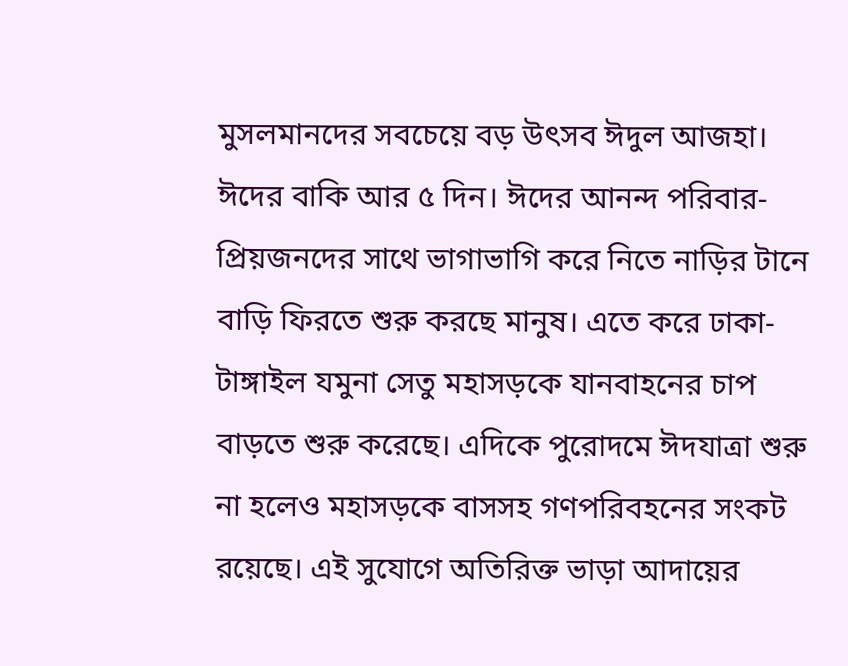মুসলমানদের সবচেয়ে বড় উৎসব ঈদুল আজহা। ঈদের বাকি আর ৫ দিন। ঈদের আনন্দ পরিবার-প্রিয়জনদের সাথে ভাগাভাগি করে নিতে নাড়ির টানে বাড়ি ফিরতে শুরু করছে মানুষ। এতে করে ঢাকা-টাঙ্গাইল যমুনা সেতু মহাসড়কে যানবাহনের চাপ বাড়তে শুরু করেছে। এদিকে পুরোদমে ঈদযাত্রা শুরু না হলেও মহাসড়কে বাসসহ গণপরিবহনের সংকট রয়েছে। এই সুযোগে অতিরিক্ত ভাড়া আদায়ের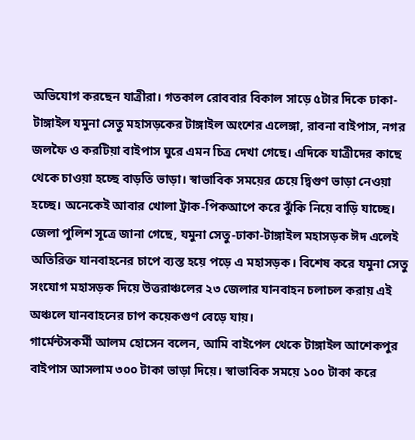অভিযোগ করছেন যাত্রীরা। গতকাল রোববার বিকাল সাড়ে ৫টার দিকে ঢাকা-টাঙ্গাইল যমুনা সেতু মহাসড়কের টাঙ্গাইল অংশের এলেঙ্গা, রাবনা বাইপাস, নগর জলফৈ ও করটিয়া বাইপাস ঘুরে এমন চিত্র দেখা গেছে। এদিকে যাত্রীদের কাছে থেকে চাওয়া হচ্ছে বাড়তি ভাড়া। স্বাভাবিক সময়ের চেয়ে দ্বিগুণ ভাড়া নেওয়া হচ্ছে। অনেকেই আবার খোলা ট্রাক-পিকআপে করে ঝুঁকি নিয়ে বাড়ি যাচ্ছে।
জেলা পুলিশ সূত্রে জানা গেছে, যমুনা সেতু-ঢাকা-টাঙ্গাইল মহাসড়ক ঈদ এলেই অতিরিক্ত যানবাহনের চাপে ব্যস্ত হয়ে পড়ে এ মহাসড়ক। বিশেষ করে যমুনা সেতু সংযোগ মহাসড়ক দিয়ে উত্তরাঞ্চলের ২৩ জেলার যানবাহন চলাচল করায় এই অঞ্চলে যানবাহনের চাপ কয়েকগুণ বেড়ে যায়।
গার্মেন্টসকর্মী আলম হোসেন বলেন, আমি বাইপেল থেকে টাঙ্গাইল আশেকপুর বাইপাস আসলাম ৩০০ টাকা ভাড়া দিয়ে। স্বাভাবিক সময়ে ১০০ টাকা করে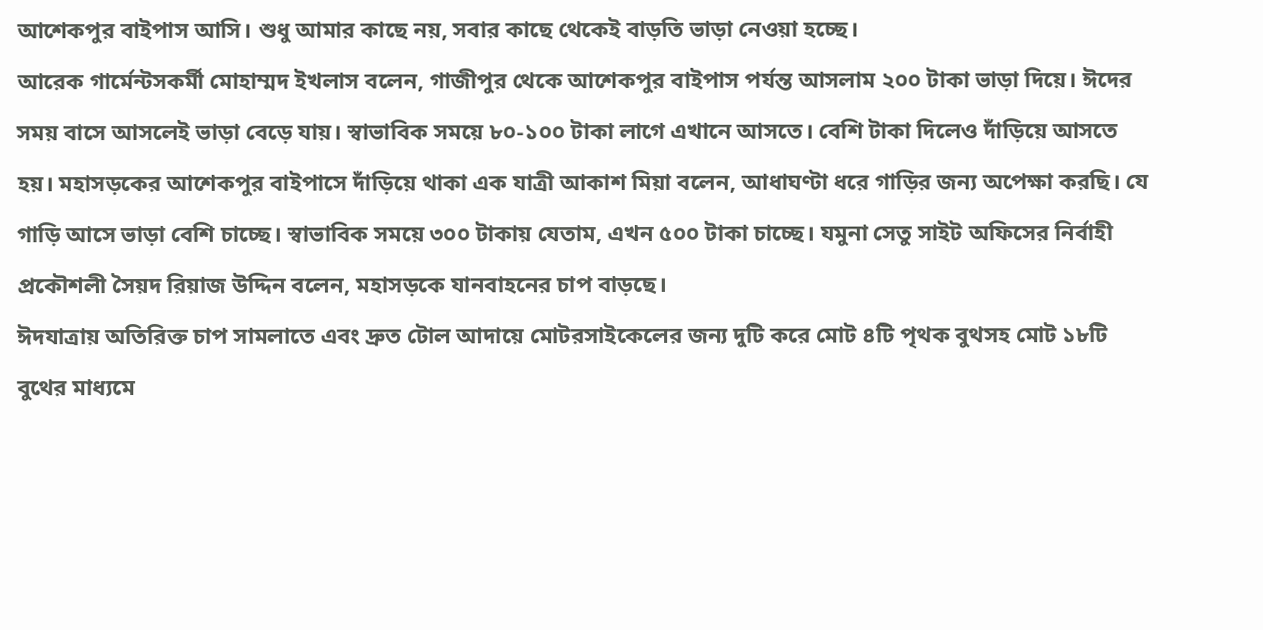আশেকপুর বাইপাস আসি। শুধু আমার কাছে নয়, সবার কাছে থেকেই বাড়তি ভাড়া নেওয়া হচ্ছে।
আরেক গার্মেন্টসকর্মী মোহাম্মদ ইখলাস বলেন, গাজীপুর থেকে আশেকপুর বাইপাস পর্যন্ত আসলাম ২০০ টাকা ভাড়া দিয়ে। ঈদের সময় বাসে আসলেই ভাড়া বেড়ে যায়। স্বাভাবিক সময়ে ৮০-১০০ টাকা লাগে এখানে আসতে। বেশি টাকা দিলেও দাঁড়িয়ে আসতে হয়। মহাসড়কের আশেকপুর বাইপাসে দাঁড়িয়ে থাকা এক যাত্রী আকাশ মিয়া বলেন, আধাঘণ্টা ধরে গাড়ির জন্য অপেক্ষা করছি। যে গাড়ি আসে ভাড়া বেশি চাচ্ছে। স্বাভাবিক সময়ে ৩০০ টাকায় যেতাম, এখন ৫০০ টাকা চাচ্ছে। যমুনা সেতু সাইট অফিসের নির্বাহী প্রকৌশলী সৈয়দ রিয়াজ উদ্দিন বলেন, মহাসড়কে যানবাহনের চাপ বাড়ছে।
ঈদযাত্রায় অতিরিক্ত চাপ সামলাতে এবং দ্রুত টোল আদায়ে মোটরসাইকেলের জন্য দুটি করে মোট ৪টি পৃথক বুথসহ মোট ১৮টি বুথের মাধ্যমে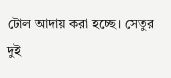টোল আদায় করা হচ্ছে। সেতুর দুই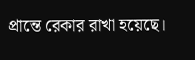প্রান্তে রেকার রাখা হয়েছে।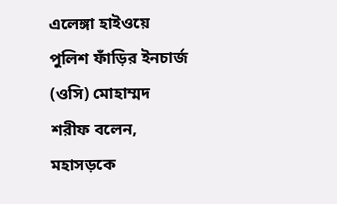এলেঙ্গা হাইওয়ে পুলিশ ফাঁড়ির ইনচার্জ (ওসি) মোহাম্মদ শরীফ বলেন, মহাসড়কে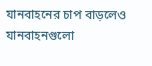যানবাহনের চাপ বাড়লেও যানবাহনগুলো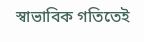স্বাভাবিক গতিতেই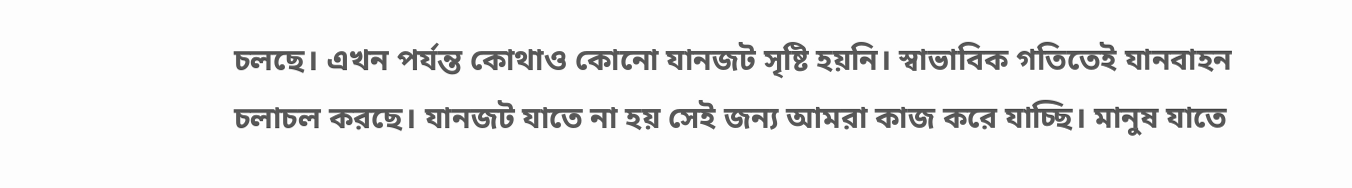চলছে। এখন পর্যন্ত কোথাও কোনো যানজট সৃষ্টি হয়নি। স্বাভাবিক গতিতেই যানবাহন চলাচল করছে। যানজট যাতে না হয় সেই জন্য আমরা কাজ করে যাচ্ছি। মানুষ যাতে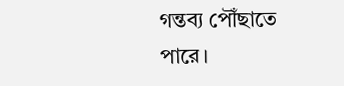গন্তব্য পৌঁছাতে পারে।